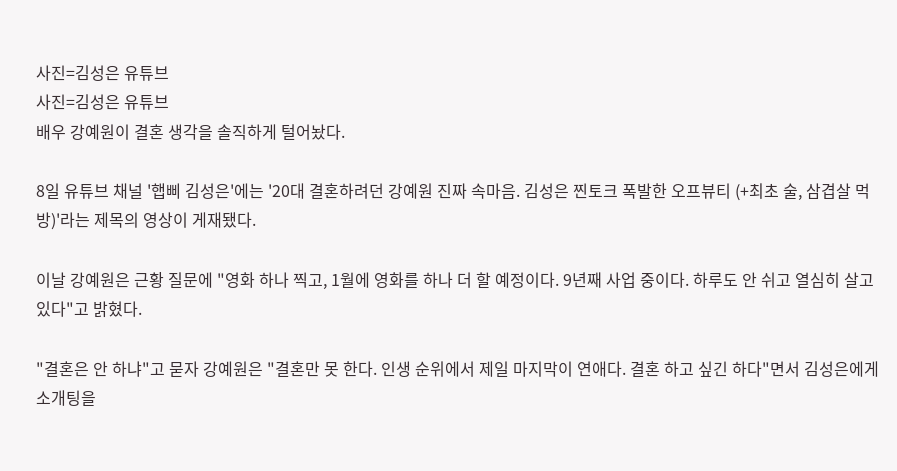사진=김성은 유튜브
사진=김성은 유튜브
배우 강예원이 결혼 생각을 솔직하게 털어놨다.

8일 유튜브 채널 '햅삐 김성은'에는 '20대 결혼하려던 강예원 진짜 속마음. 김성은 찐토크 폭발한 오프뷰티 (+최초 술, 삼겹살 먹방)'라는 제목의 영상이 게재됐다.

이날 강예원은 근황 질문에 "영화 하나 찍고, 1월에 영화를 하나 더 할 예정이다. 9년째 사업 중이다. 하루도 안 쉬고 열심히 살고 있다"고 밝혔다.

"결혼은 안 하냐"고 묻자 강예원은 "결혼만 못 한다. 인생 순위에서 제일 마지막이 연애다. 결혼 하고 싶긴 하다"면서 김성은에게 소개팅을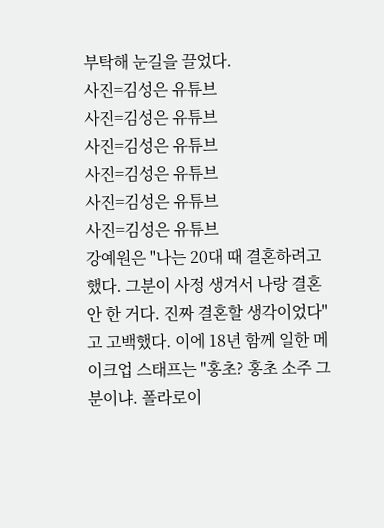부탁해 눈길을 끌었다.
사진=김성은 유튜브
사진=김성은 유튜브
사진=김성은 유튜브
사진=김성은 유튜브
사진=김성은 유튜브
사진=김성은 유튜브
강예원은 "나는 20대 때 결혼하려고 했다. 그분이 사정 생겨서 나랑 결혼 안 한 거다. 진짜 결혼할 생각이었다"고 고백했다. 이에 18년 함께 일한 메이크업 스태프는 "홍초? 홍초 소주 그분이냐. 폴라로이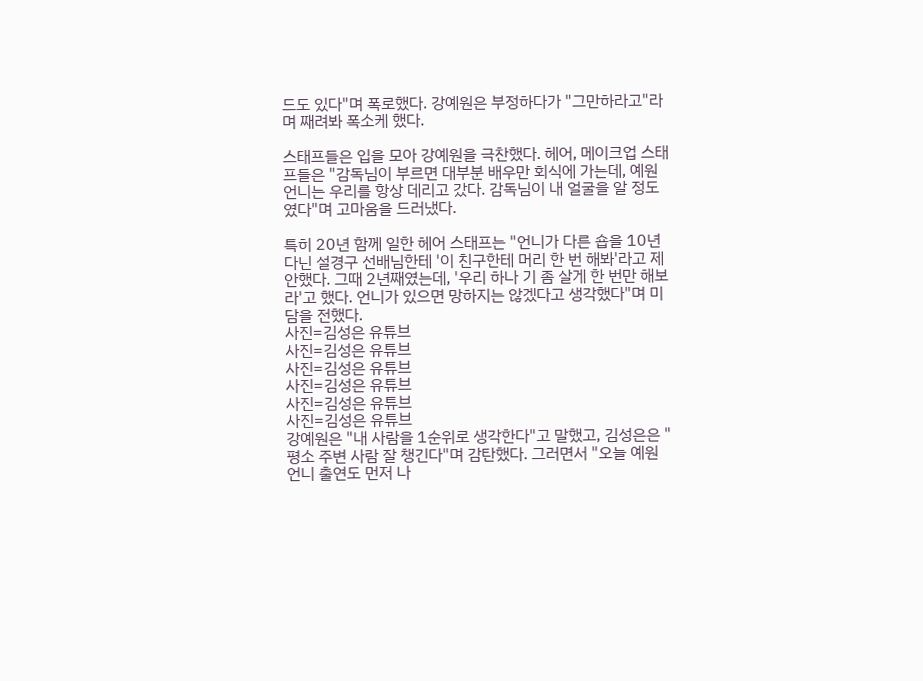드도 있다"며 폭로했다. 강예원은 부정하다가 "그만하라고"라며 째려봐 폭소케 했다.

스태프들은 입을 모아 강예원을 극찬했다. 헤어, 메이크업 스태프들은 "감독님이 부르면 대부분 배우만 회식에 가는데, 예원 언니는 우리를 항상 데리고 갔다. 감독님이 내 얼굴을 알 정도였다"며 고마움을 드러냈다.

특히 20년 함께 일한 헤어 스태프는 "언니가 다른 숍을 10년 다닌 설경구 선배님한테 '이 친구한테 머리 한 번 해봐'라고 제안했다. 그때 2년째였는데, '우리 하나 기 좀 살게 한 번만 해보라'고 했다. 언니가 있으면 망하지는 않겠다고 생각했다"며 미담을 전했다.
사진=김성은 유튜브
사진=김성은 유튜브
사진=김성은 유튜브
사진=김성은 유튜브
사진=김성은 유튜브
사진=김성은 유튜브
강예원은 "내 사람을 1순위로 생각한다"고 말했고, 김성은은 "평소 주변 사람 잘 챙긴다"며 감탄했다. 그러면서 "오늘 예원 언니 출연도 먼저 나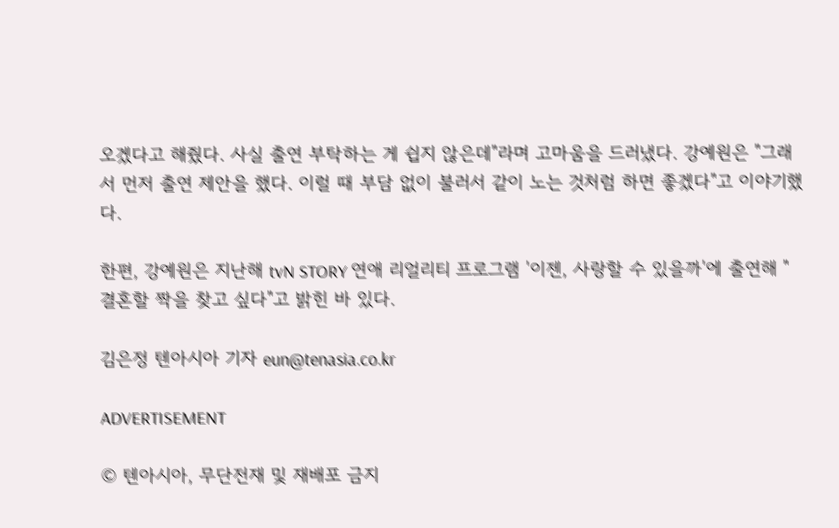오겠다고 해줬다. 사실 출연 부탁하는 게 쉽지 않은데"라며 고마움을 드러냈다. 강예원은 "그래서 먼저 출연 제안을 했다. 이럴 때 부담 없이 불러서 같이 노는 것처럼 하면 좋겠다"고 이야기했다.

한편, 강예원은 지난해 tvN STORY 연애 리얼리티 프로그램 '이젠, 사랑할 수 있을까'에 출연해 "결혼할 짝을 찾고 싶다"고 밝힌 바 있다.

김은정 텐아시아 기자 eun@tenasia.co.kr

ADVERTISEMENT

© 텐아시아, 무단전재 및 재배포 금지